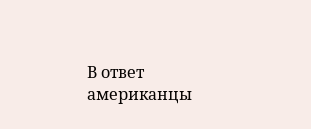В ответ американцы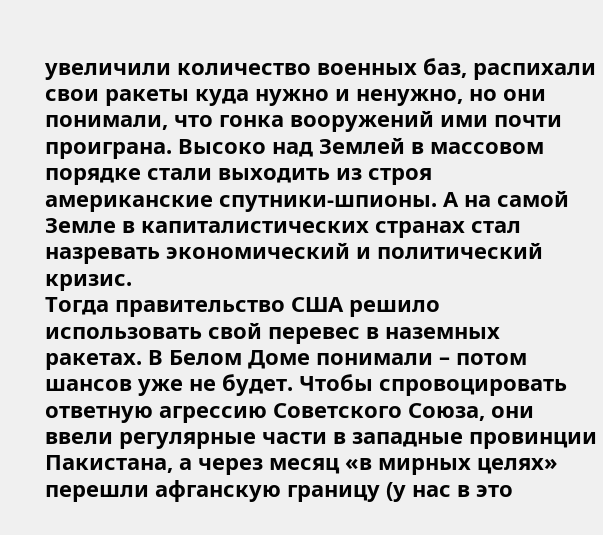увеличили количество военных баз, распихали свои ракеты куда нужно и ненужно, но они понимали, что гонка вооружений ими почти проиграна. Высоко над Землей в массовом порядке стали выходить из строя американские спутники-шпионы. А на самой Земле в капиталистических странах стал назревать экономический и политический кризис.
Тогда правительство США решило использовать свой перевес в наземных ракетах. В Белом Доме понимали – потом шансов уже не будет. Чтобы спровоцировать ответную агрессию Советского Союза, они ввели регулярные части в западные провинции Пакистана, а через месяц «в мирных целях» перешли афганскую границу (у нас в это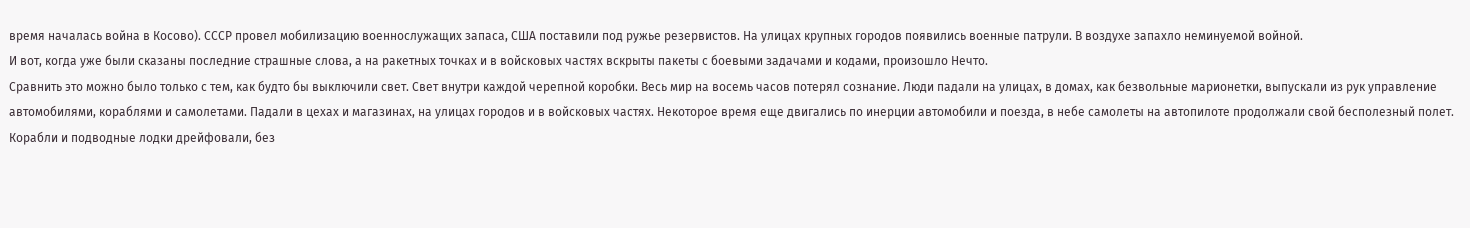время началась война в Косово). СССР провел мобилизацию военнослужащих запаса, США поставили под ружье резервистов. На улицах крупных городов появились военные патрули. В воздухе запахло неминуемой войной.
И вот, когда уже были сказаны последние страшные слова, а на ракетных точках и в войсковых частях вскрыты пакеты с боевыми задачами и кодами, произошло Нечто.
Сравнить это можно было только с тем, как будто бы выключили свет. Свет внутри каждой черепной коробки. Весь мир на восемь часов потерял сознание. Люди падали на улицах, в домах, как безвольные марионетки, выпускали из рук управление автомобилями, кораблями и самолетами. Падали в цехах и магазинах, на улицах городов и в войсковых частях. Некоторое время еще двигались по инерции автомобили и поезда, в небе самолеты на автопилоте продолжали свой бесполезный полет. Корабли и подводные лодки дрейфовали, без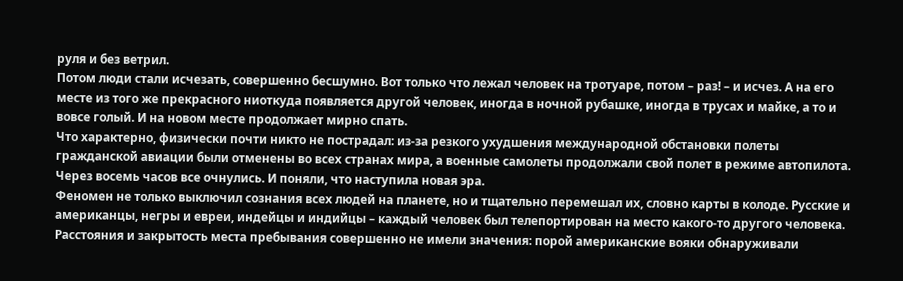руля и без ветрил.
Потом люди стали исчезать, совершенно бесшумно. Вот только что лежал человек на тротуаре, потом – раз! – и исчез. А на его месте из того же прекрасного ниоткуда появляется другой человек, иногда в ночной рубашке, иногда в трусах и майке, а то и вовсе голый. И на новом месте продолжает мирно спать.
Что характерно, физически почти никто не пострадал: из-за резкого ухудшения международной обстановки полеты гражданской авиации были отменены во всех странах мира, а военные самолеты продолжали свой полет в режиме автопилота.
Через восемь часов все очнулись. И поняли, что наступила новая эра.
Феномен не только выключил сознания всех людей на планете, но и тщательно перемешал их, словно карты в колоде. Русские и американцы, негры и евреи, индейцы и индийцы – каждый человек был телепортирован на место какого-то другого человека. Расстояния и закрытость места пребывания совершенно не имели значения: порой американские вояки обнаруживали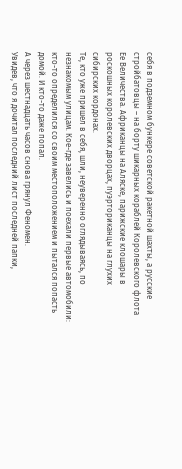себя в подземном бункере советской ракетной шахты, а русские стройбатовцы – на борту шикарных кораблей Королевского флота Ее Величества. Африканцы на Аляске, парижские клошары в роскошных королевских дворцах, пуэрториканцы на глухих сибирских кордонах.
Те, кто уже пришел в себя, шли, неуверенно оглядываясь, по незнакомым улицам. Кое-где завелись и поехали первые автомобили: кто-то определился со своим местоположением и пытался попасть домой. И кто-то даже попал.
А через шестнадцать часов снова грянул Феномен.
Увидев, что я дочитал последний лист последней папки,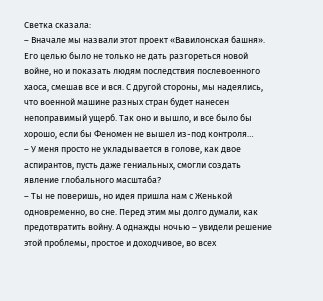Светка сказала:
– Вначале мы назвали этот проект «Вавилонская башня». Его целью было не только не дать разгореться новой войне, но и показать людям последствия послевоенного хаоса, смешав все и вся. С другой стороны, мы надеялись, что военной машине разных стран будет нанесен непоправимый ущерб. Так оно и вышло, и все было бы хорошо, если бы Феномен не вышел из-под контроля…
– У меня просто не укладывается в голове, как двое аспирантов, пусть даже гениальных, смогли создать явление глобального масштаба?
– Ты не поверишь, но идея пришла нам с Женькой одновременно, во сне. Перед этим мы долго думали, как предотвратить войну. А однажды ночью – увидели решение этой проблемы, простое и доходчивое, во всех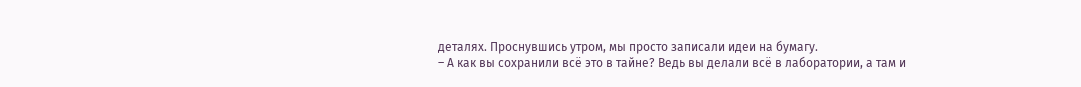деталях. Проснувшись утром, мы просто записали идеи на бумагу.
– А как вы сохранили всё это в тайне? Ведь вы делали всё в лаборатории, а там и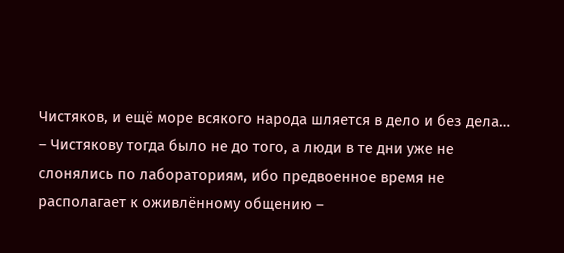Чистяков, и ещё море всякого народа шляется в дело и без дела…
– Чистякову тогда было не до того, а люди в те дни уже не слонялись по лабораториям, ибо предвоенное время не располагает к оживлённому общению –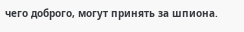чего доброго, могут принять за шпиона.